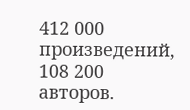412 000 произведений, 108 200 авторов.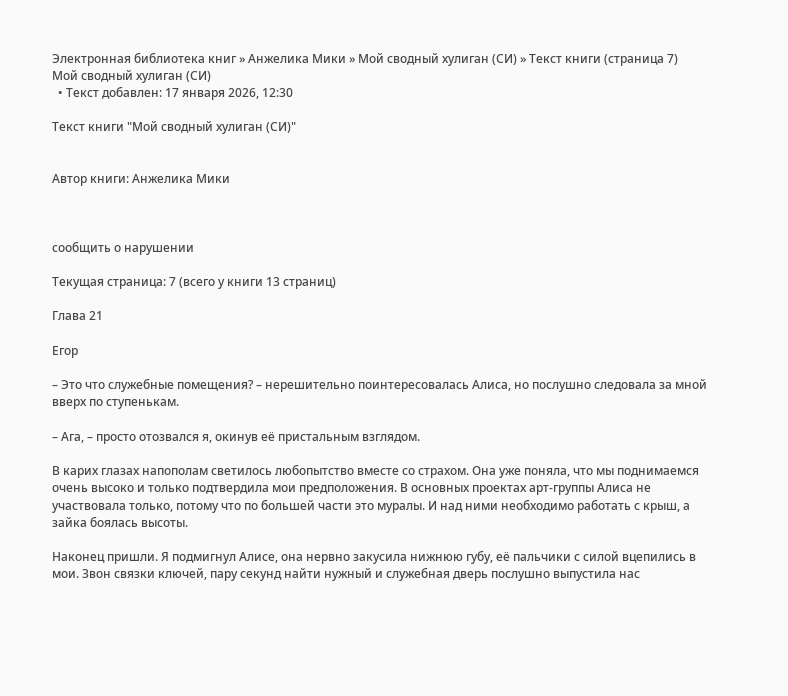Электронная библиотека книг » Анжелика Мики » Мой сводный хулиган (СИ) » Текст книги (страница 7)
Мой сводный хулиган (СИ)
  • Текст добавлен: 17 января 2026, 12:30

Текст книги "Мой сводный хулиган (СИ)"


Автор книги: Анжелика Мики



сообщить о нарушении

Текущая страница: 7 (всего у книги 13 страниц)

Глава 21

Егор

– Это что служебные помещения? – нерешительно поинтересовалась Алиса, но послушно следовала за мной вверх по ступенькам.

– Ага, – просто отозвался я, окинув её пристальным взглядом.

В карих глазах напополам светилось любопытство вместе со страхом. Она уже поняла, что мы поднимаемся очень высоко и только подтвердила мои предположения. В основных проектах арт-группы Алиса не участвовала только, потому что по большей части это муралы. И над ними необходимо работать с крыш, а зайка боялась высоты.

Наконец пришли. Я подмигнул Алисе, она нервно закусила нижнюю губу, её пальчики с силой вцепились в мои. Звон связки ключей, пару секунд найти нужный и служебная дверь послушно выпустила нас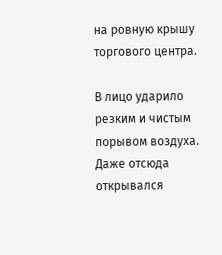на ровную крышу торгового центра.

В лицо ударило резким и чистым порывом воздуха. Даже отсюда открывался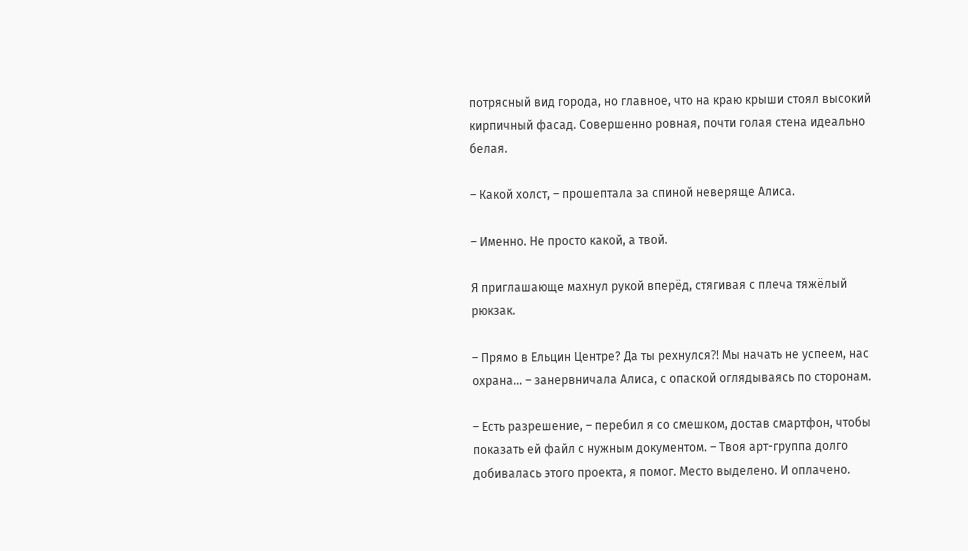потрясный вид города, но главное, что на краю крыши стоял высокий кирпичный фасад. Совершенно ровная, почти голая стена идеально белая.

– Какой холст, – прошептала за спиной неверяще Алиса.

– Именно. Не просто какой, а твой.

Я приглашающе махнул рукой вперёд, стягивая с плеча тяжёлый рюкзак.

– Прямо в Ельцин Центре? Да ты рехнулся⁈ Мы начать не успеем, нас охрана… – занервничала Алиса, с опаской оглядываясь по сторонам.

– Есть разрешение, – перебил я со смешком, достав смартфон, чтобы показать ей файл с нужным документом. – Твоя арт-группа долго добивалась этого проекта, я помог. Место выделено. И оплачено.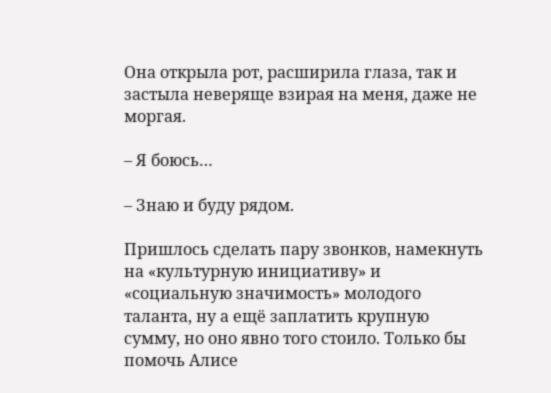Она открыла рот, расширила глаза, так и застыла неверяще взирая на меня, даже не моргая.

– Я боюсь…

– Знаю и буду рядом.

Пришлось сделать пару звонков, намекнуть на «культурную инициативу» и «социальную значимость» молодого таланта, ну а ещё заплатить крупную сумму, но оно явно того стоило. Только бы помочь Алисе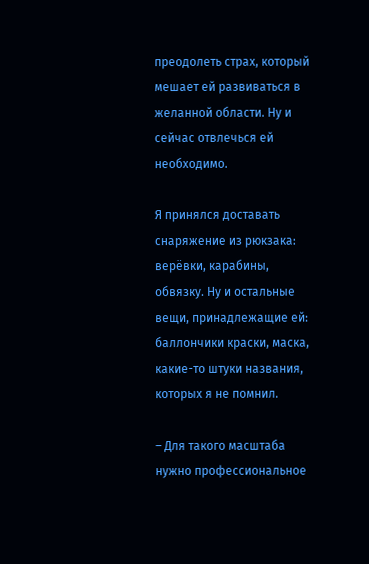преодолеть страх, который мешает ей развиваться в желанной области. Ну и сейчас отвлечься ей необходимо.

Я принялся доставать снаряжение из рюкзака: верёвки, карабины, обвязку. Ну и остальные вещи, принадлежащие ей: баллончики краски, маска, какие-то штуки названия, которых я не помнил.

– Для такого масштаба нужно профессиональное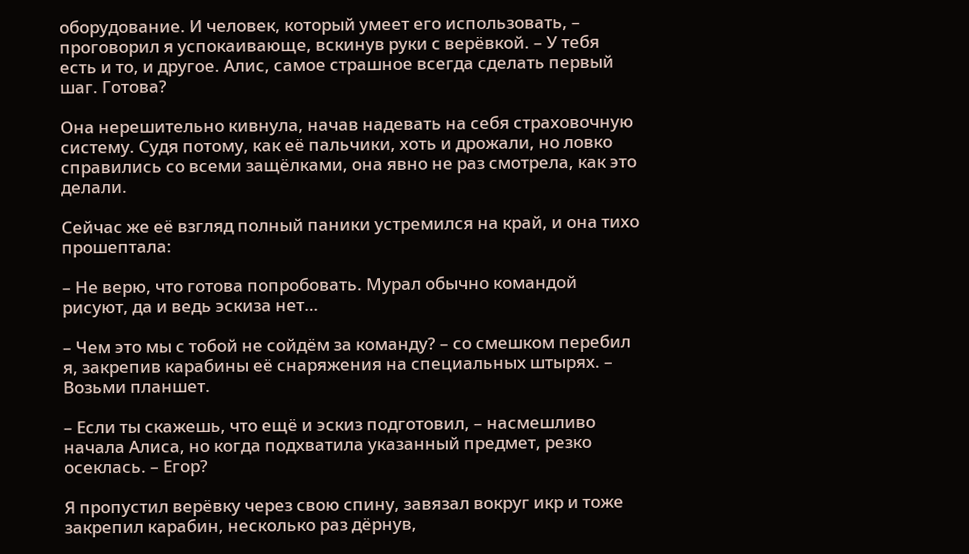оборудование. И человек, который умеет его использовать, – проговорил я успокаивающе, вскинув руки с верёвкой. – У тебя есть и то, и другое. Алис, самое страшное всегда сделать первый шаг. Готова?

Она нерешительно кивнула, начав надевать на себя страховочную систему. Судя потому, как её пальчики, хоть и дрожали, но ловко справились со всеми защёлками, она явно не раз смотрела, как это делали.

Сейчас же её взгляд полный паники устремился на край, и она тихо прошептала:

– Не верю, что готова попробовать. Мурал обычно командой рисуют, да и ведь эскиза нет…

– Чем это мы с тобой не сойдём за команду? – со смешком перебил я, закрепив карабины её снаряжения на специальных штырях. – Возьми планшет.

– Если ты скажешь, что ещё и эскиз подготовил, – насмешливо начала Алиса, но когда подхватила указанный предмет, резко осеклась. – Егор?

Я пропустил верёвку через свою спину, завязал вокруг икр и тоже закрепил карабин, несколько раз дёрнув,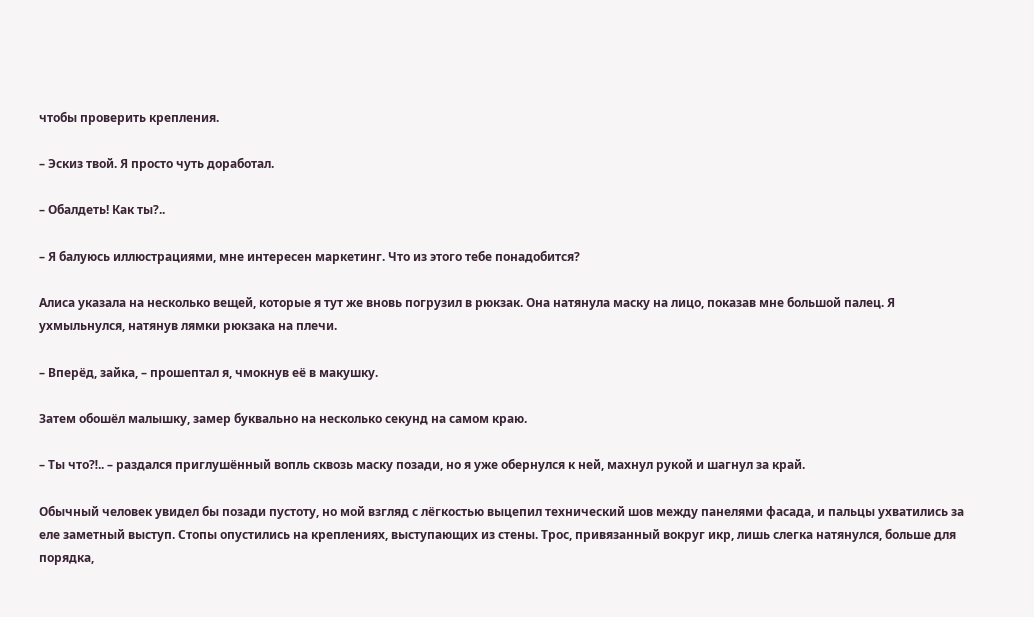чтобы проверить крепления.

– Эскиз твой. Я просто чуть доработал.

– Обалдеть! Как ты?..

– Я балуюсь иллюстрациями, мне интересен маркетинг. Что из этого тебе понадобится?

Алиса указала на несколько вещей, которые я тут же вновь погрузил в рюкзак. Она натянула маску на лицо, показав мне большой палец. Я ухмыльнулся, натянув лямки рюкзака на плечи.

– Вперёд, зайка, – прошептал я, чмокнув её в макушку.

Затем обошёл малышку, замер буквально на несколько секунд на самом краю.

– Ты что⁈.. – раздался приглушённый вопль сквозь маску позади, но я уже обернулся к ней, махнул рукой и шагнул за край.

Обычный человек увидел бы позади пустоту, но мой взгляд с лёгкостью выцепил технический шов между панелями фасада, и пальцы ухватились за еле заметный выступ. Стопы опустились на креплениях, выступающих из стены. Трос, привязанный вокруг икр, лишь слегка натянулся, больше для порядка,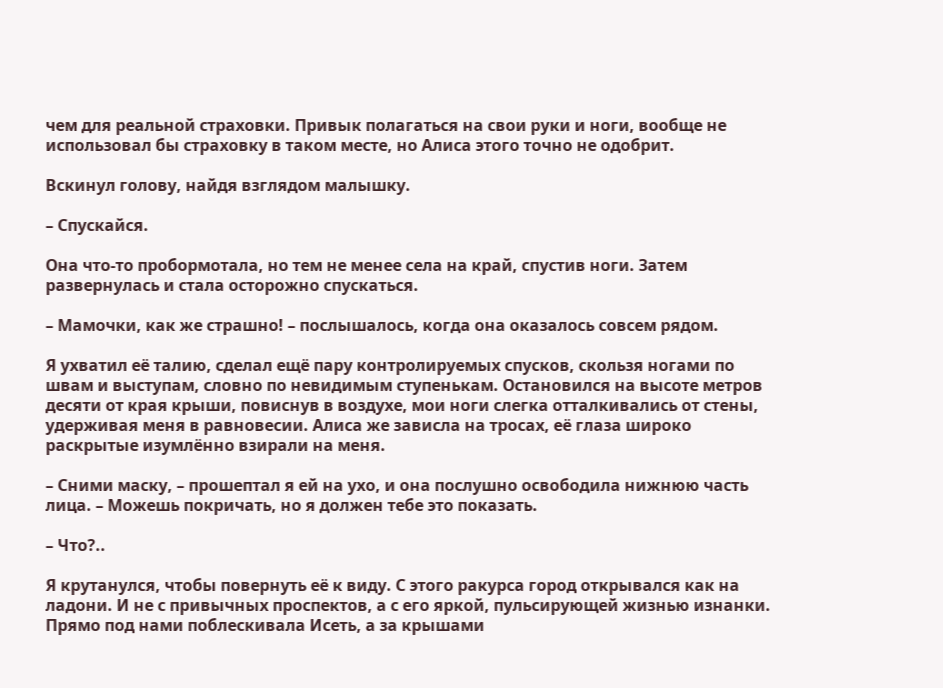чем для реальной страховки. Привык полагаться на свои руки и ноги, вообще не использовал бы страховку в таком месте, но Алиса этого точно не одобрит.

Вскинул голову, найдя взглядом малышку.

– Спускайся.

Она что-то пробормотала, но тем не менее села на край, спустив ноги. Затем развернулась и стала осторожно спускаться.

– Мамочки, как же страшно! – послышалось, когда она оказалось совсем рядом.

Я ухватил её талию, сделал ещё пару контролируемых спусков, скользя ногами по швам и выступам, словно по невидимым ступенькам. Остановился на высоте метров десяти от края крыши, повиснув в воздухе, мои ноги слегка отталкивались от стены, удерживая меня в равновесии. Алиса же зависла на тросах, её глаза широко раскрытые изумлённо взирали на меня.

– Сними маску, – прошептал я ей на ухо, и она послушно освободила нижнюю часть лица. – Можешь покричать, но я должен тебе это показать.

– Что?..

Я крутанулся, чтобы повернуть её к виду. С этого ракурса город открывался как на ладони. И не с привычных проспектов, а с его яркой, пульсирующей жизнью изнанки. Прямо под нами поблескивала Исеть, а за крышами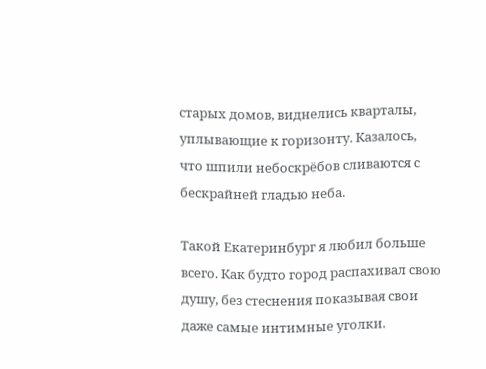старых домов, виднелись кварталы, уплывающие к горизонту. Казалось, что шпили небоскрёбов сливаются с бескрайней гладью неба.

Такой Екатеринбург я любил больше всего. Как будто город распахивал свою душу, без стеснения показывая свои даже самые интимные уголки.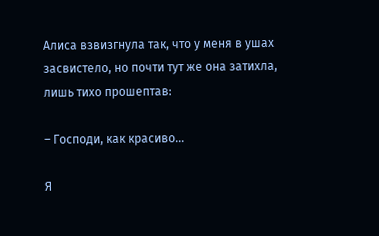Алиса взвизгнула так, что у меня в ушах засвистело, но почти тут же она затихла, лишь тихо прошептав:

– Господи, как красиво…

Я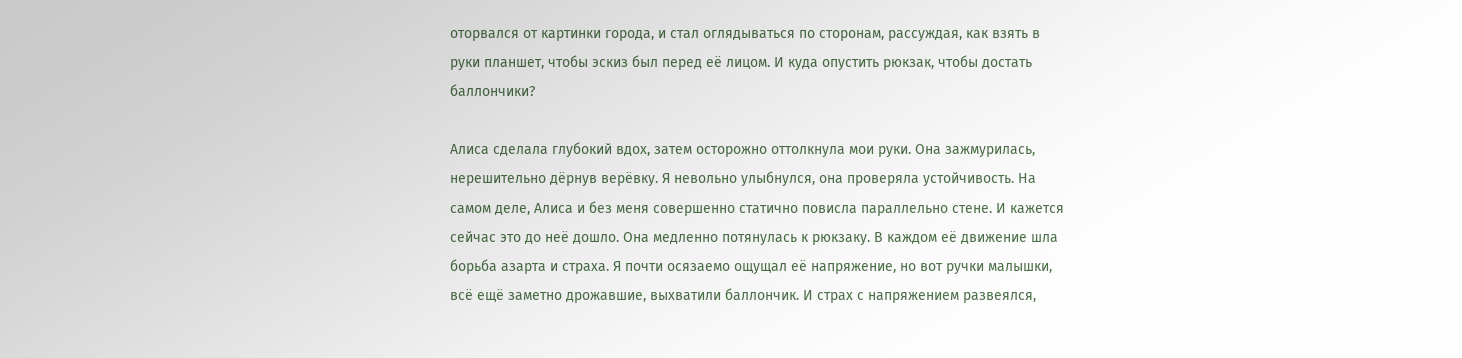оторвался от картинки города, и стал оглядываться по сторонам, рассуждая, как взять в руки планшет, чтобы эскиз был перед её лицом. И куда опустить рюкзак, чтобы достать баллончики?

Алиса сделала глубокий вдох, затем осторожно оттолкнула мои руки. Она зажмурилась, нерешительно дёрнув верёвку. Я невольно улыбнулся, она проверяла устойчивость. На самом деле, Алиса и без меня совершенно статично повисла параллельно стене. И кажется сейчас это до неё дошло. Она медленно потянулась к рюкзаку. В каждом её движение шла борьба азарта и страха. Я почти осязаемо ощущал её напряжение, но вот ручки малышки, всё ещё заметно дрожавшие, выхватили баллончик. И страх с напряжением развеялся,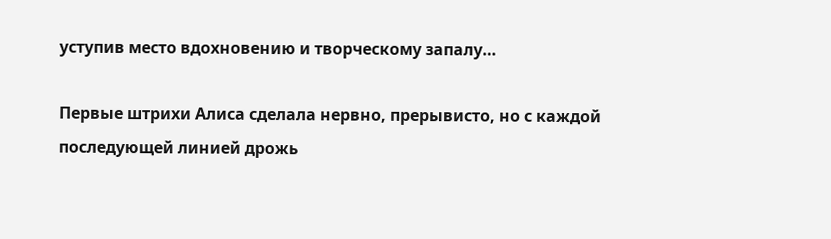уступив место вдохновению и творческому запалу…

Первые штрихи Алиса сделала нервно, прерывисто, но с каждой последующей линией дрожь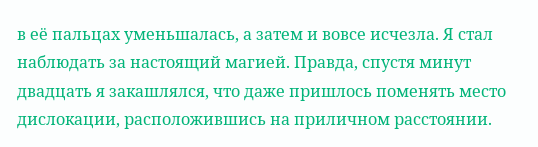в её пальцах уменьшалась, а затем и вовсе исчезла. Я стал наблюдать за настоящий магией. Правда, спустя минут двадцать я закашлялся, что даже пришлось поменять место дислокации, расположившись на приличном расстоянии.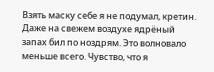Взять маску себе я не подумал, кретин. Даже на свежем воздухе ядрёный запах бил по ноздрям. Это волновало меньше всего. Чувство, что я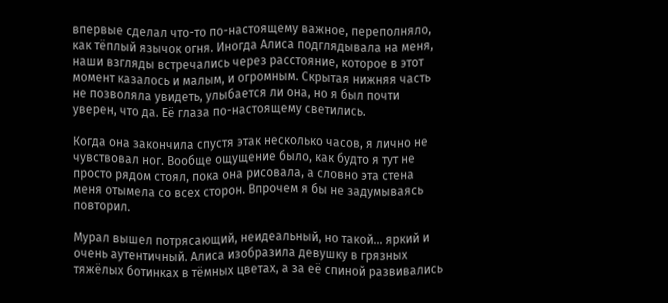впервые сделал что-то по-настоящему важное, переполняло, как тёплый язычок огня. Иногда Алиса подглядывала на меня, наши взгляды встречались через расстояние, которое в этот момент казалось и малым, и огромным. Скрытая нижняя часть не позволяла увидеть, улыбается ли она, но я был почти уверен, что да. Её глаза по-настоящему светились.

Когда она закончила спустя этак несколько часов, я лично не чувствовал ног. Вообще ощущение было, как будто я тут не просто рядом стоял, пока она рисовала, а словно эта стена меня отымела со всех сторон. Впрочем я бы не задумываясь повторил.

Мурал вышел потрясающий, неидеальный, но такой… яркий и очень аутентичный. Алиса изобразила девушку в грязных тяжёлых ботинках в тёмных цветах, а за её спиной развивались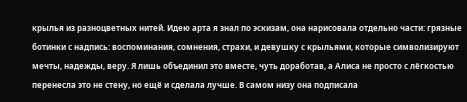крылья из разноцветных нитей. Идею арта я знал по эскизам, она нарисовала отдельно части: грязные ботинки с надпись: воспоминания, сомнения, страхи, и девушку с крыльями, которые символизируют мечты, надежды, веру. Я лишь объединил это вместе, чуть доработав, а Алиса не просто с лёгкостью перенесла это не стену, но ещё и сделала лучше. В самом низу она подписала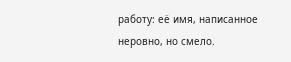работу: её имя, написанное неровно, но смело.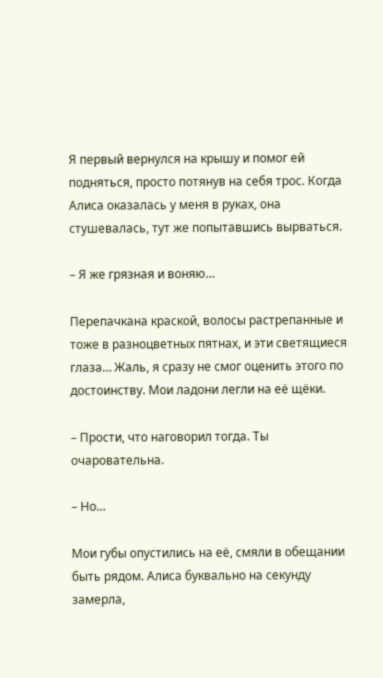Я первый вернулся на крышу и помог ей подняться, просто потянув на себя трос. Когда Алиса оказалась у меня в руках, она стушевалась, тут же попытавшись вырваться.

– Я же грязная и воняю…

Перепачкана краской, волосы растрепанные и тоже в разноцветных пятнах, и эти светящиеся глаза… Жаль, я сразу не смог оценить этого по достоинству. Мои ладони легли на её щёки.

– Прости, что наговорил тогда. Ты очаровательна.

– Но…

Мои губы опустились на её, смяли в обещании быть рядом. Алиса буквально на секунду замерла,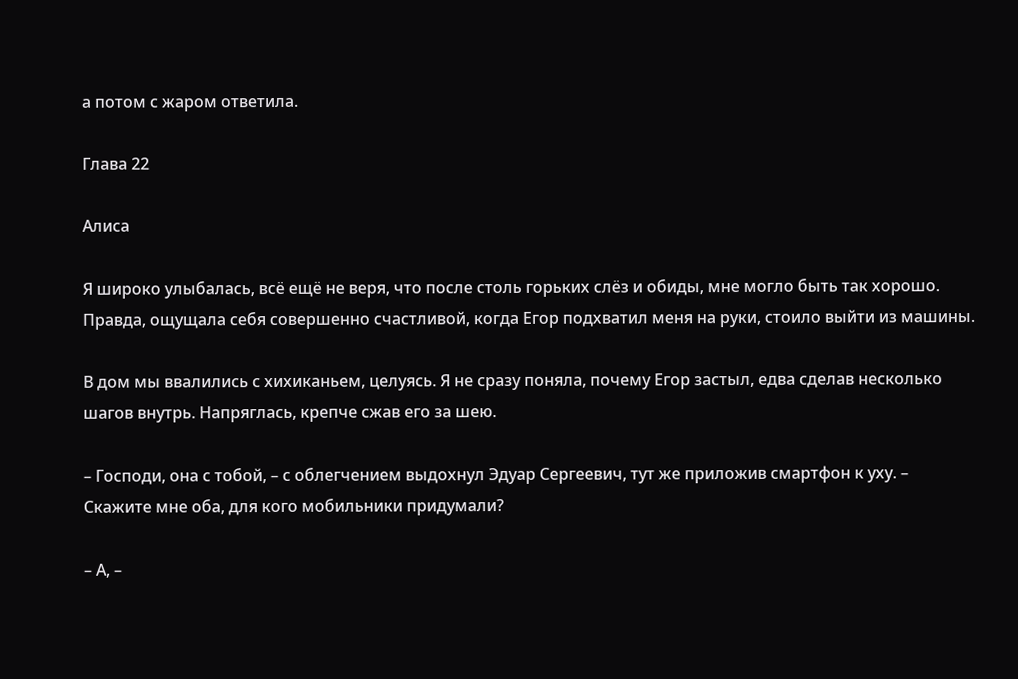а потом с жаром ответила.

Глава 22

Алиса

Я широко улыбалась, всё ещё не веря, что после столь горьких слёз и обиды, мне могло быть так хорошо. Правда, ощущала себя совершенно счастливой, когда Егор подхватил меня на руки, стоило выйти из машины.

В дом мы ввалились с хихиканьем, целуясь. Я не сразу поняла, почему Егор застыл, едва сделав несколько шагов внутрь. Напряглась, крепче сжав его за шею.

– Господи, она с тобой, – с облегчением выдохнул Эдуар Сергеевич, тут же приложив смартфон к уху. – Скажите мне оба, для кого мобильники придумали?

– А, –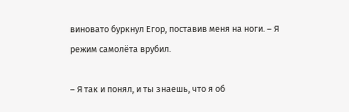виновато буркнул Егор, поставив меня на ноги. – Я режим самолёта врубил.

– Я так и понял, и ты знаешь, что я об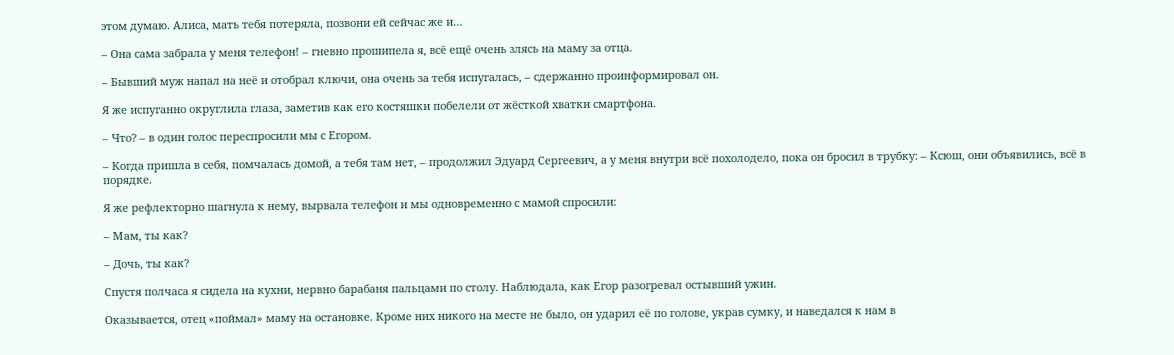этом думаю. Алиса, мать тебя потеряла, позвони ей сейчас же и…

– Она сама забрала у меня телефон! – гневно прошипела я, всё ещё очень злясь на маму за отца.

– Бывший муж напал на неё и отобрал ключи, она очень за тебя испугалась, – сдержанно проинформировал он.

Я же испуганно округлила глаза, заметив как его костяшки побелели от жёсткой хватки смартфона.

– Что? – в один голос переспросили мы с Егором.

– Когда пришла в себя, помчалась домой, а тебя там нет, – продолжил Эдуард Сергеевич, а у меня внутри всё похолодело, пока он бросил в трубку: – Ксюш, они объявились, всё в порядке.

Я же рефлекторно шагнула к нему, вырвала телефон и мы одновременно с мамой спросили:

– Мам, ты как?

– Дочь, ты как?

Спустя полчаса я сидела на кухни, нервно барабаня пальцами по столу. Наблюдала, как Егор разогревал остывший ужин.

Оказывается, отец «поймал» маму на остановке. Кроме них никого на месте не было, он ударил её по голове, украв сумку, и наведался к нам в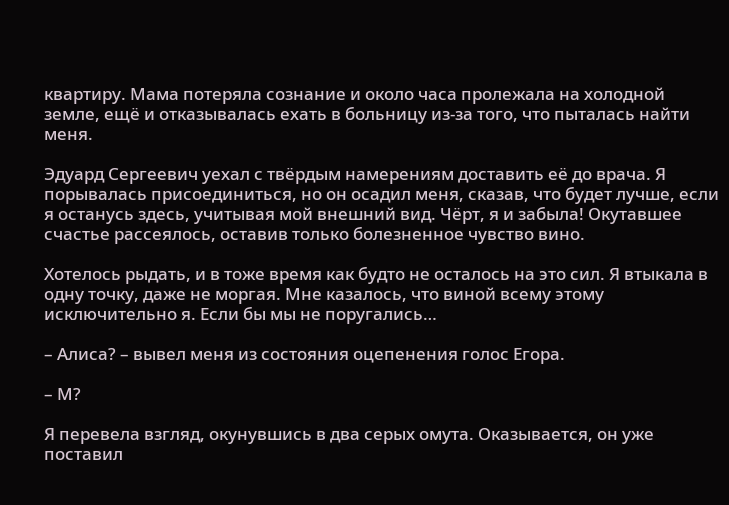квартиру. Мама потеряла сознание и около часа пролежала на холодной земле, ещё и отказывалась ехать в больницу из-за того, что пыталась найти меня.

Эдуард Сергеевич уехал с твёрдым намерениям доставить её до врача. Я порывалась присоединиться, но он осадил меня, сказав, что будет лучше, если я останусь здесь, учитывая мой внешний вид. Чёрт, я и забыла! Окутавшее счастье рассеялось, оставив только болезненное чувство вино.

Хотелось рыдать, и в тоже время как будто не осталось на это сил. Я втыкала в одну точку, даже не моргая. Мне казалось, что виной всему этому исключительно я. Если бы мы не поругались…

– Алиса? – вывел меня из состояния оцепенения голос Егора.

– М?

Я перевела взгляд, окунувшись в два серых омута. Оказывается, он уже поставил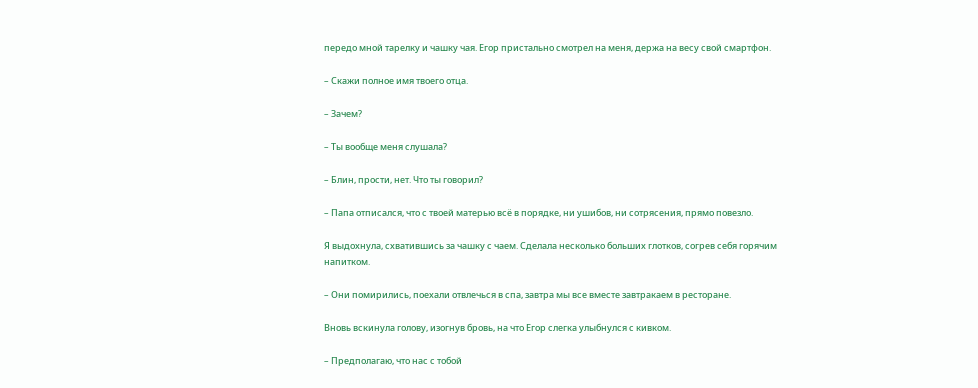передо мной тарелку и чашку чая. Егор пристально смотрел на меня, держа на весу свой смартфон.

– Скажи полное имя твоего отца.

– Зачем?

– Ты вообще меня слушала?

– Блин, прости, нет. Что ты говорил?

– Папа отписался, что с твоей матерью всё в порядке, ни ушибов, ни сотрясения, прямо повезло.

Я выдохнула, схватившись за чашку с чаем. Сделала несколько больших глотков, согрев себя горячим напитком.

– Они помирились, поехали отвлечься в спа, завтра мы все вместе завтракаем в ресторане.

Вновь вскинула голову, изогнув бровь, на что Егор слегка улыбнулся с кивком.

– Предполагаю, что нас с тобой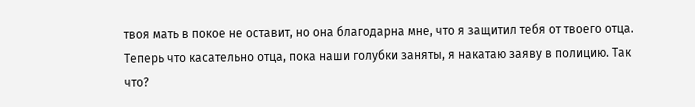твоя мать в покое не оставит, но она благодарна мне, что я защитил тебя от твоего отца. Теперь что касательно отца, пока наши голубки заняты, я накатаю заяву в полицию. Так что?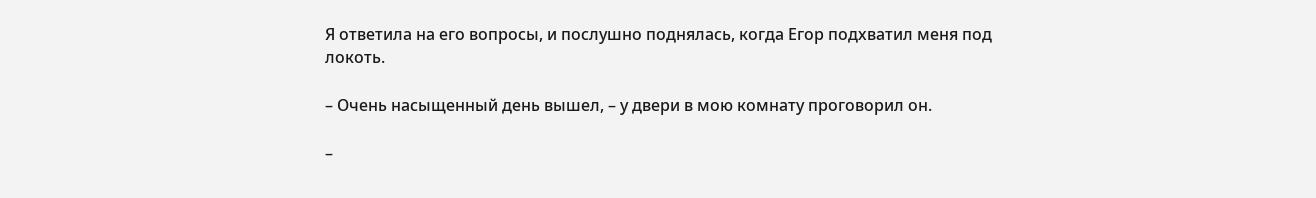Я ответила на его вопросы, и послушно поднялась, когда Егор подхватил меня под локоть.

– Очень насыщенный день вышел, – у двери в мою комнату проговорил он.

–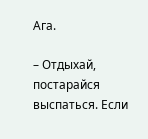Ага.

– Отдыхай, постарайся выспаться. Если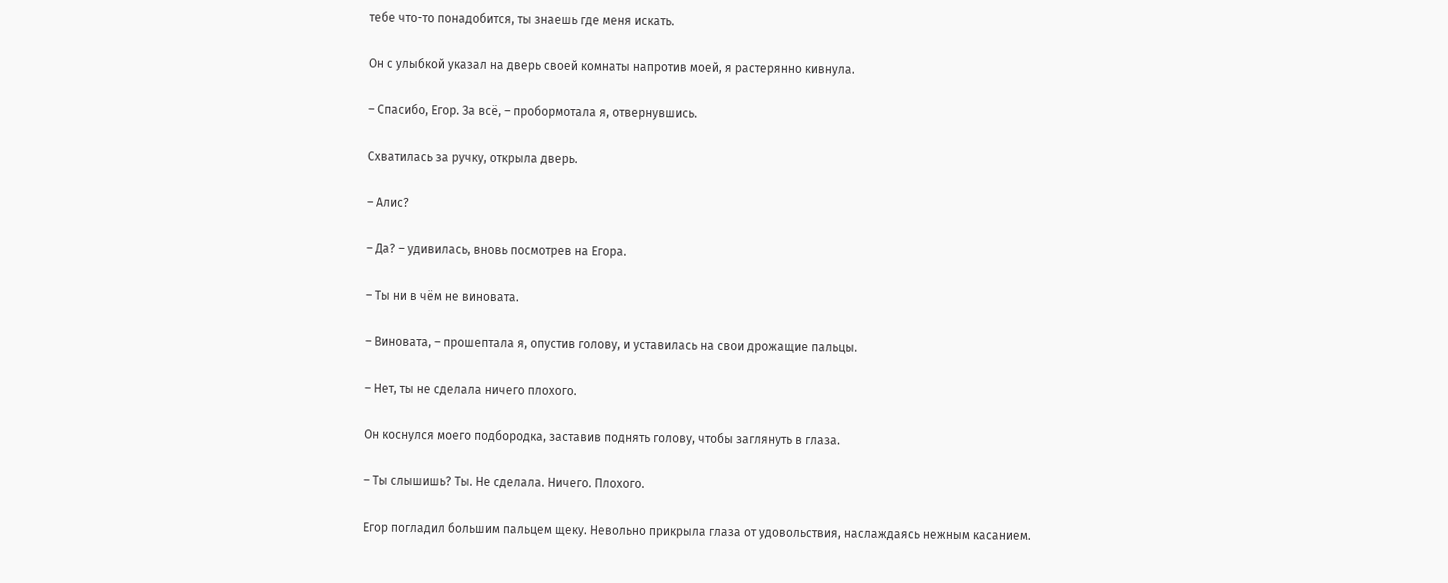тебе что-то понадобится, ты знаешь где меня искать.

Он с улыбкой указал на дверь своей комнаты напротив моей, я растерянно кивнула.

– Спасибо, Егор. За всё, – пробормотала я, отвернувшись.

Схватилась за ручку, открыла дверь.

– Алис?

– Да? – удивилась, вновь посмотрев на Егора.

– Ты ни в чём не виновата.

– Виновата, – прошептала я, опустив голову, и уставилась на свои дрожащие пальцы.

– Нет, ты не сделала ничего плохого.

Он коснулся моего подбородка, заставив поднять голову, чтобы заглянуть в глаза.

– Ты слышишь? Ты. Не сделала. Ничего. Плохого.

Егор погладил большим пальцем щеку. Невольно прикрыла глаза от удовольствия, наслаждаясь нежным касанием.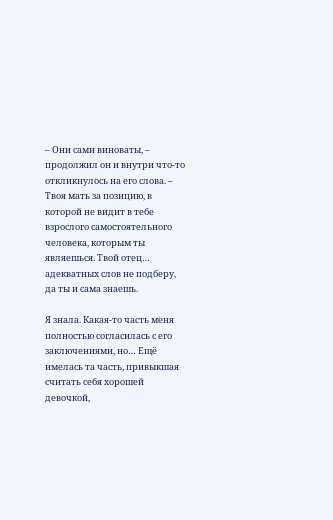– Они сами виноваты, – продолжил он и внутри что-то откликнулось на его слова. – Твоя мать за позицию, в которой не видит в тебе взрослого самостоятельного человека, которым ты являешься. Твой отец… адекватных слов не подберу, да ты и сама знаешь.

Я знала. Какая-то часть меня полностью согласилась с его заключениями, но… Ещё имелась та часть, привыкшая считать себя хорошей девочкой,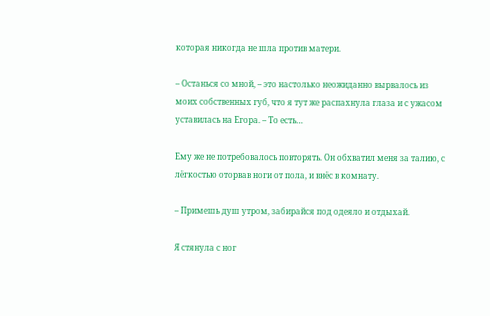которая никогда не шла против матери.

– Останься со мной, – это настолько неожиданно вырвалось из моих собственных губ, что я тут же распахнула глаза и с ужасом уставилась на Егора. – То есть…

Ему же не потребовалось повторять. Он обхватил меня за талию, с лёгкостью оторвав ноги от пола, и внёс в комнату.

– Примешь душ утром, забирайся под одеяло и отдыхай.

Я стянула с ног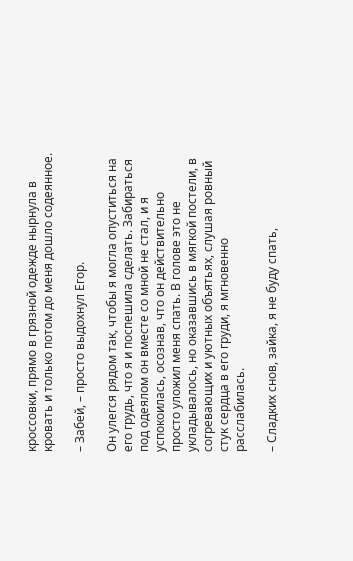кроссовки, прямо в грязной одежде нырнула в кровать и только потом до меня дошло содеянное.

– Забей, – просто выдохнул Егор.

Он улегся рядом так, чтобы я могла опуститься на его грудь, что я и поспешила сделать. Забираться под одеялом он вместе со мной не стал, и я успокоилась, осознав, что он действительно просто уложил меня спать. В голове это не укладывалось, но оказавшись в мягкой постели, в согревающих и уютных объятьях, слушая ровный стук сердца в его груди, я мгновенно расслабилась.

– Сладких снов, зайка, я не буду спать,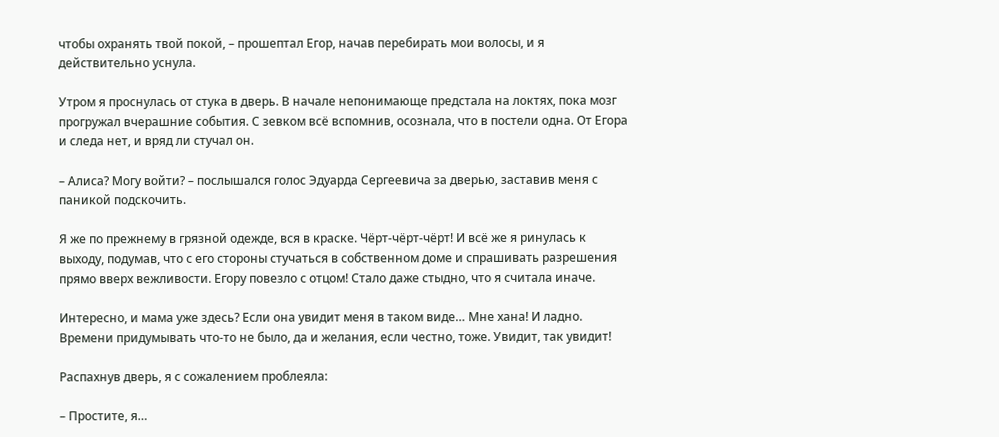чтобы охранять твой покой, – прошептал Егор, начав перебирать мои волосы, и я действительно уснула.

Утром я проснулась от стука в дверь. В начале непонимающе предстала на локтях, пока мозг прогружал вчерашние события. С зевком всё вспомнив, осознала, что в постели одна. От Егора и следа нет, и вряд ли стучал он.

– Алиса? Могу войти? – послышался голос Эдуарда Сергеевича за дверью, заставив меня с паникой подскочить.

Я же по прежнему в грязной одежде, вся в краске. Чёрт-чёрт-чёрт! И всё же я ринулась к выходу, подумав, что с его стороны стучаться в собственном доме и спрашивать разрешения прямо вверх вежливости. Егору повезло с отцом! Стало даже стыдно, что я считала иначе.

Интересно, и мама уже здесь? Если она увидит меня в таком виде… Мне хана! И ладно. Времени придумывать что-то не было, да и желания, если честно, тоже. Увидит, так увидит!

Распахнув дверь, я с сожалением проблеяла:

– Простите, я…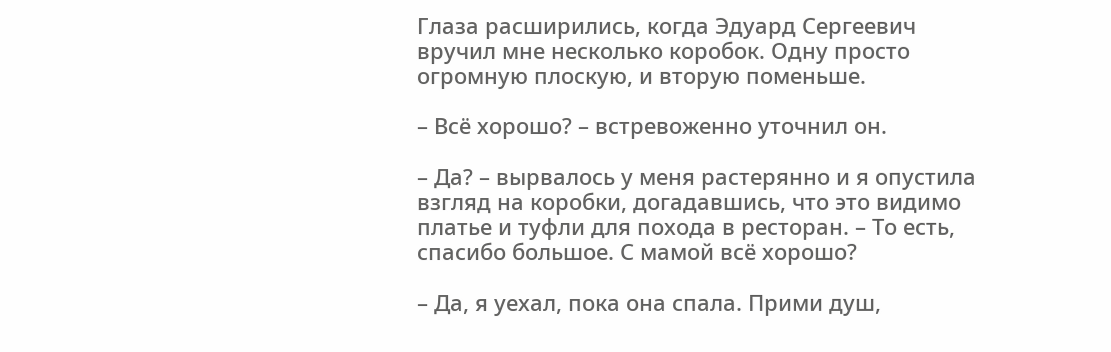Глаза расширились, когда Эдуард Сергеевич вручил мне несколько коробок. Одну просто огромную плоскую, и вторую поменьше.

– Всё хорошо? – встревоженно уточнил он.

– Да? – вырвалось у меня растерянно и я опустила взгляд на коробки, догадавшись, что это видимо платье и туфли для похода в ресторан. – То есть, спасибо большое. С мамой всё хорошо?

– Да, я уехал, пока она спала. Прими душ,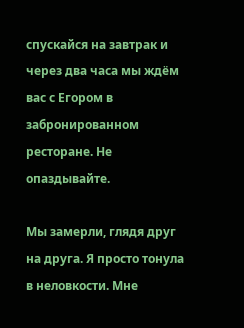спускайся на завтрак и через два часа мы ждём вас с Егором в забронированном ресторане. Не опаздывайте.

Мы замерли, глядя друг на друга. Я просто тонула в неловкости. Мне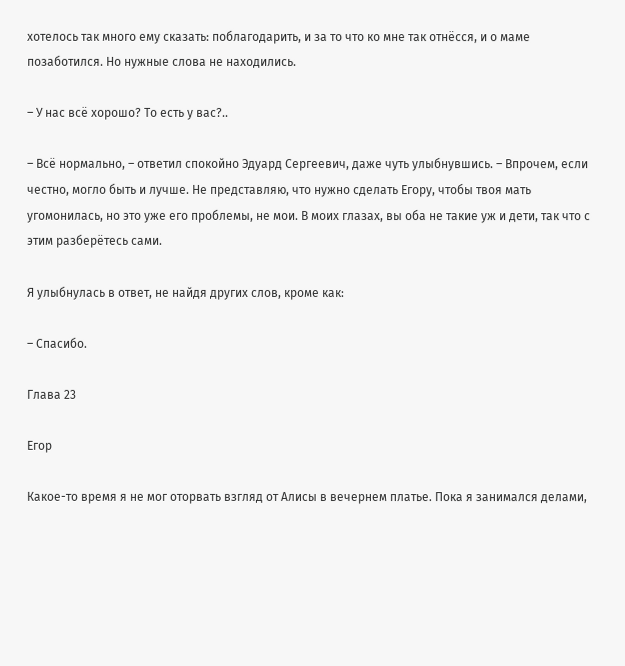хотелось так много ему сказать: поблагодарить, и за то что ко мне так отнёсся, и о маме позаботился. Но нужные слова не находились.

– У нас всё хорошо? То есть у вас?..

– Всё нормально, – ответил спокойно Эдуард Сергеевич, даже чуть улыбнувшись. – Впрочем, если честно, могло быть и лучше. Не представляю, что нужно сделать Егору, чтобы твоя мать угомонилась, но это уже его проблемы, не мои. В моих глазах, вы оба не такие уж и дети, так что с этим разберётесь сами.

Я улыбнулась в ответ, не найдя других слов, кроме как:

– Спасибо.

Глава 23

Егор

Какое-то время я не мог оторвать взгляд от Алисы в вечернем платье. Пока я занимался делами,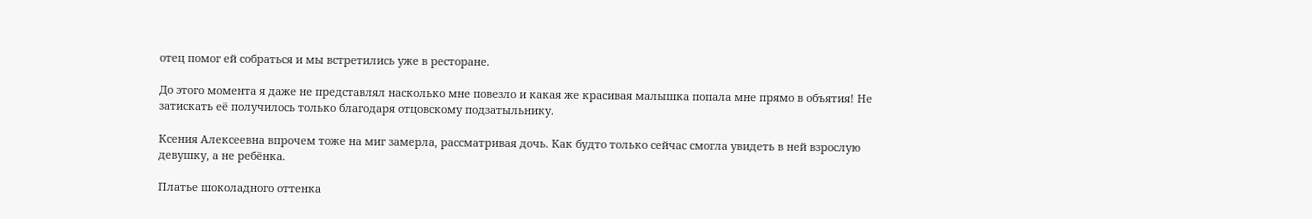отец помог ей собраться и мы встретились уже в ресторане.

До этого момента я даже не представлял насколько мне повезло и какая же красивая малышка попала мне прямо в объятия! Не затискать её получилось только благодаря отцовскому подзатыльнику.

Ксения Алексеевна впрочем тоже на миг замерла, рассматривая дочь. Как будто только сейчас смогла увидеть в ней взрослую девушку, а не ребёнка.

Платье шоколадного оттенка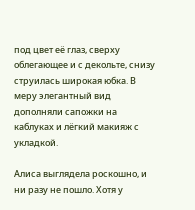под цвет её глаз, сверху облегающее и с декольте, снизу струилась широкая юбка. В меру элегантный вид дополняли сапожки на каблуках и лёгкий макияж с укладкой.

Алиса выглядела роскошно, и ни разу не пошло. Хотя у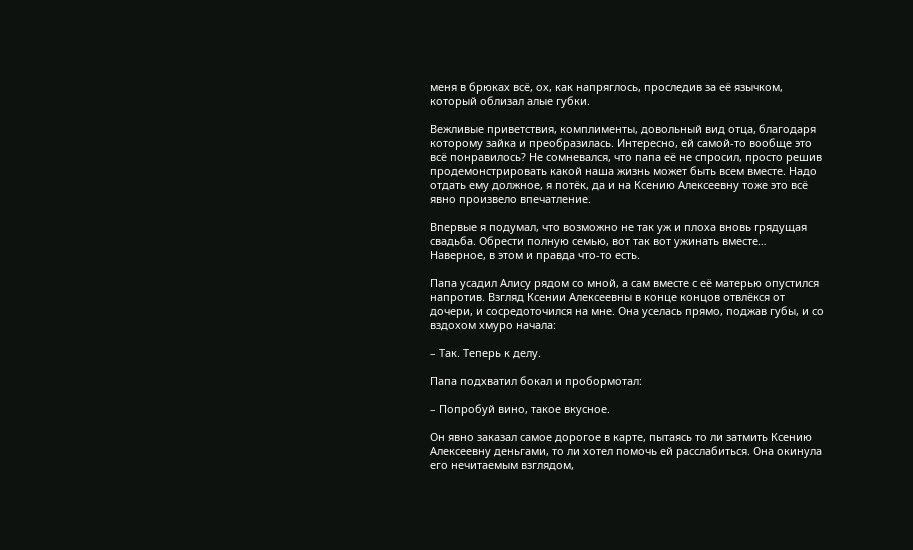меня в брюках всё, ох, как напряглось, проследив за её язычком, который облизал алые губки.

Вежливые приветствия, комплименты, довольный вид отца, благодаря которому зайка и преобразилась. Интересно, ей самой-то вообще это всё понравилось? Не сомневался, что папа её не спросил, просто решив продемонстрировать какой наша жизнь может быть всем вместе. Надо отдать ему должное, я потёк, да и на Ксению Алексеевну тоже это всё явно произвело впечатление.

Впервые я подумал, что возможно не так уж и плоха вновь грядущая свадьба. Обрести полную семью, вот так вот ужинать вместе… Наверное, в этом и правда что-то есть.

Папа усадил Алису рядом со мной, а сам вместе с её матерью опустился напротив. Взгляд Ксении Алексеевны в конце концов отвлёкся от дочери, и сосредоточился на мне. Она уселась прямо, поджав губы, и со вздохом хмуро начала:

– Так. Теперь к делу.

Папа подхватил бокал и пробормотал:

– Попробуй вино, такое вкусное.

Он явно заказал самое дорогое в карте, пытаясь то ли затмить Ксению Алексеевну деньгами, то ли хотел помочь ей расслабиться. Она окинула его нечитаемым взглядом,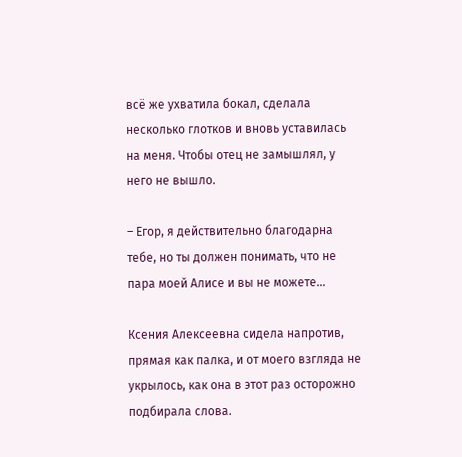всё же ухватила бокал, сделала несколько глотков и вновь уставилась на меня. Чтобы отец не замышлял, у него не вышло.

– Егор, я действительно благодарна тебе, но ты должен понимать, что не пара моей Алисе и вы не можете…

Ксения Алексеевна сидела напротив, прямая как палка, и от моего взгляда не укрылось, как она в этот раз осторожно подбирала слова.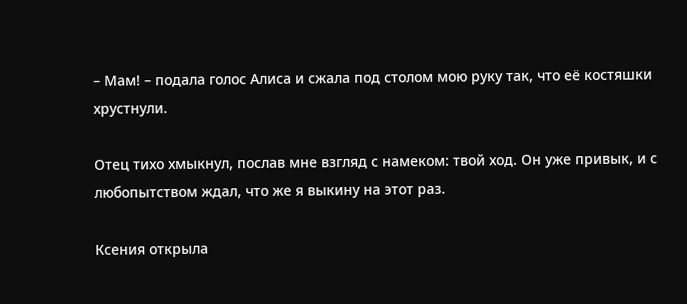– Мам! – подала голос Алиса и сжала под столом мою руку так, что её костяшки хрустнули.

Отец тихо хмыкнул, послав мне взгляд с намеком: твой ход. Он уже привык, и с любопытством ждал, что же я выкину на этот раз.

Ксения открыла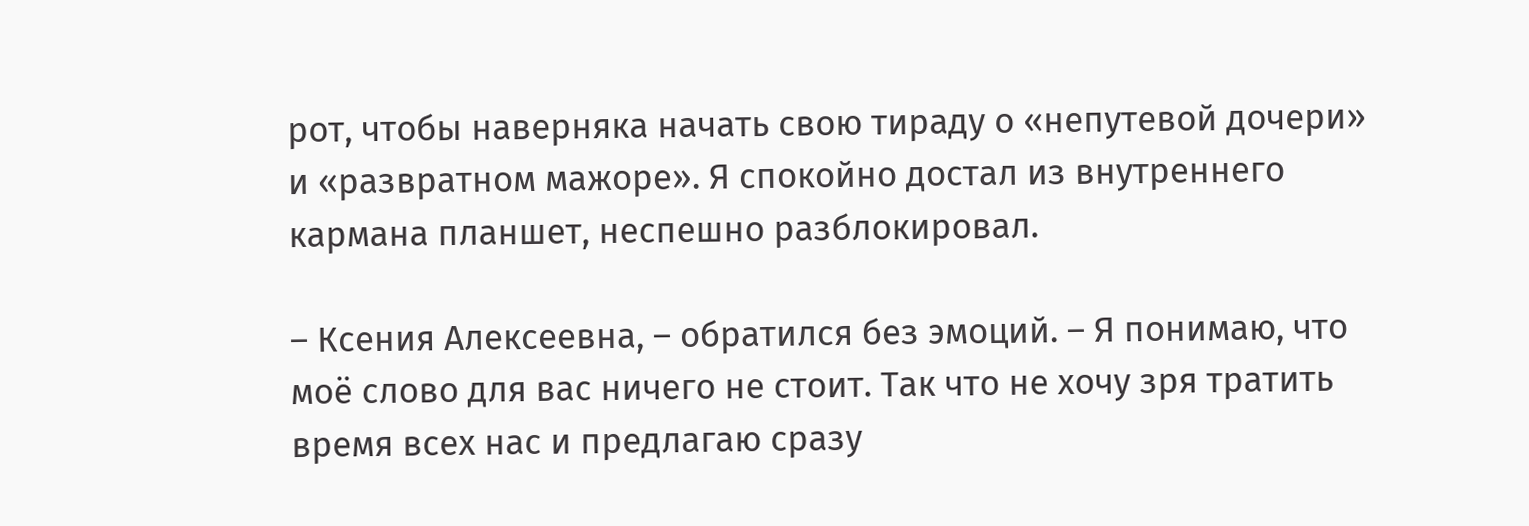рот, чтобы наверняка начать свою тираду о «непутевой дочери» и «развратном мажоре». Я спокойно достал из внутреннего кармана планшет, неспешно разблокировал.

– Ксения Алексеевна, – обратился без эмоций. – Я понимаю, что моё слово для вас ничего не стоит. Так что не хочу зря тратить время всех нас и предлагаю сразу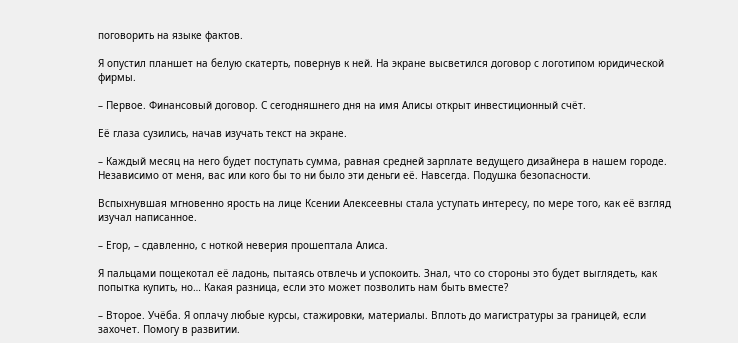поговорить на языке фактов.

Я опустил планшет на белую скатерть, повернув к ней. На экране высветился договор с логотипом юридической фирмы.

– Первое. Финансовый договор. С сегодняшнего дня на имя Алисы открыт инвестиционный счёт.

Её глаза сузились, начав изучать текст на экране.

– Каждый месяц на него будет поступать сумма, равная средней зарплате ведущего дизайнера в нашем городе. Независимо от меня, вас или кого бы то ни было эти деньги её. Навсегда. Подушка безопасности.

Вспыхнувшая мгновенно ярость на лице Ксении Алексеевны стала уступать интересу, по мере того, как её взгляд изучал написанное.

– Егор, – сдавленно, с ноткой неверия прошептала Алиса.

Я пальцами пощекотал её ладонь, пытаясь отвлечь и успокоить. Знал, что со стороны это будет выглядеть, как попытка купить, но… Какая разница, если это может позволить нам быть вместе?

– Второе. Учёба. Я оплачу любые курсы, стажировки, материалы. Вплоть до магистратуры за границей, если захочет. Помогу в развитии.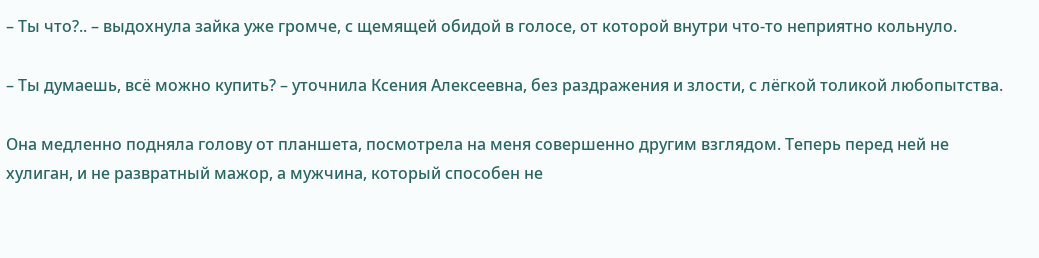– Ты что?.. – выдохнула зайка уже громче, с щемящей обидой в голосе, от которой внутри что-то неприятно кольнуло.

– Ты думаешь, всё можно купить? – уточнила Ксения Алексеевна, без раздражения и злости, с лёгкой толикой любопытства.

Она медленно подняла голову от планшета, посмотрела на меня совершенно другим взглядом. Теперь перед ней не хулиган, и не развратный мажор, а мужчина, который способен не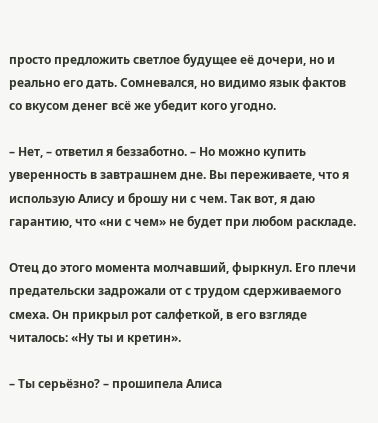просто предложить светлое будущее её дочери, но и реально его дать. Сомневался, но видимо язык фактов со вкусом денег всё же убедит кого угодно.

– Нет, – ответил я беззаботно. – Но можно купить уверенность в завтрашнем дне. Вы переживаете, что я использую Алису и брошу ни с чем. Так вот, я даю гарантию, что «ни с чем» не будет при любом раскладе.

Отец до этого момента молчавший, фыркнул. Его плечи предательски задрожали от с трудом сдерживаемого смеха. Он прикрыл рот салфеткой, в его взгляде читалось: «Ну ты и кретин».

– Ты серьёзно? – прошипела Алиса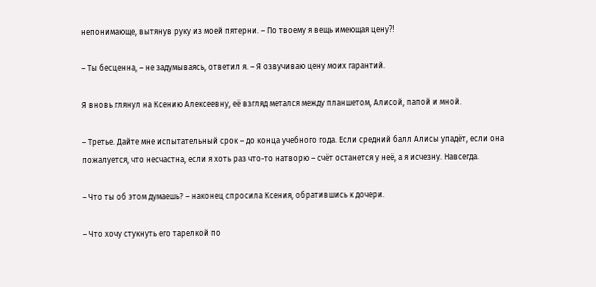непонимающе, вытянув руку из моей пятерни. – По твоему я вещь имеющая цену⁈

– Ты бесценна, – не задумываясь, ответил я. – Я озвучиваю цену моих гарантий.

Я вновь глянул на Ксению Алексеевну, её взгляд метался между планшетом, Алисой, папой и мной.

– Третье. Дайте мне испытательный срок – до конца учебного года. Если средний балл Алисы упадёт, если она пожалуется, что несчастна, если я хоть раз что-то натворю – счёт останется у неё, а я исчезну. Навсегда.

– Что ты об этом думаешь? – наконец спросила Ксения, обратившись к дочери.

– Что хочу стукнуть его тарелкой по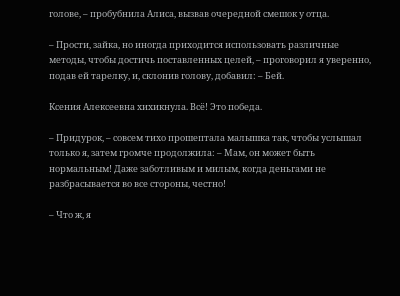голове, – пробубнила Алиса, вызвав очередной смешок у отца.

– Прости, зайка, но иногда приходится использовать различные методы, чтобы достичь поставленных целей, – проговорил я уверенно, подав ей тарелку, и, склонив голову, добавил: – Бей.

Ксения Алексеевна хихикнула. Всё! Это победа.

– Придурок, – совсем тихо прошептала малышка так, чтобы услышал только я, затем громче продолжила: – Мам, он может быть нормальным! Даже заботливым и милым, когда деньгами не разбрасывается во все стороны, честно!

– Что ж, я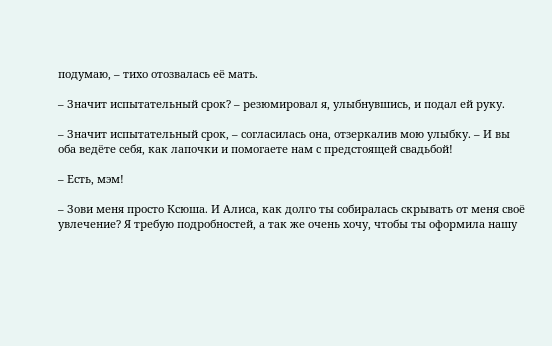подумаю, – тихо отозвалась её мать.

– Значит испытательный срок? – резюмировал я, улыбнувшись, и подал ей руку.

– Значит испытательный срок, – согласилась она, отзеркалив мою улыбку. – И вы оба ведёте себя, как лапочки и помогаете нам с предстоящей свадьбой!

– Есть, мэм!

– Зови меня просто Ксюша. И Алиса, как долго ты собиралась скрывать от меня своё увлечение? Я требую подробностей, а так же очень хочу, чтобы ты оформила нашу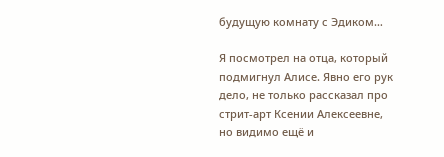будущую комнату с Эдиком…

Я посмотрел на отца, который подмигнул Алисе. Явно его рук дело, не только рассказал про стрит-арт Ксении Алексеевне, но видимо ещё и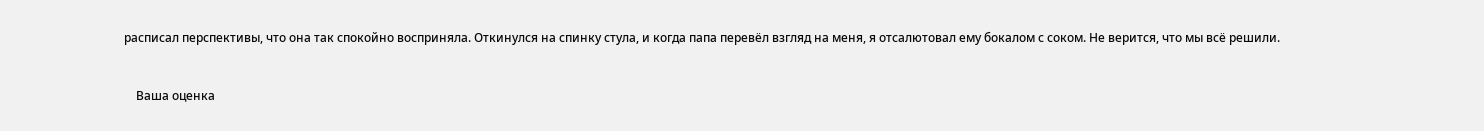расписал перспективы, что она так спокойно восприняла. Откинулся на спинку стула, и когда папа перевёл взгляд на меня, я отсалютовал ему бокалом с соком. Не верится, что мы всё решили.


    Ваша оценка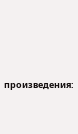произведения: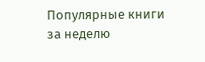Популярные книги за неделю